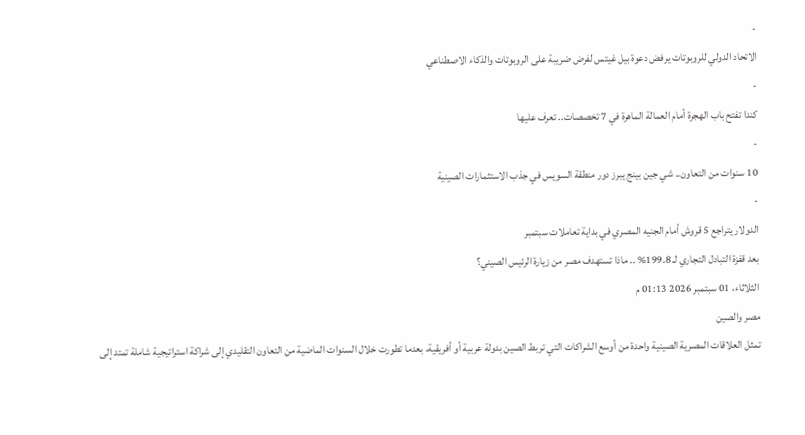-
الاتحاد الدولي للروبوتات يرفض دعوة بيل غيتس لفرض ضريبة على الروبوتات والذكاء الاصطناعي
-
كندا تفتح باب الهجرة أمام العمالة الماهرة في 7 تخصصات.. تعرف عليها
-
10 سنوات من التعاون.. شي جين بينج يبرز دور منطقة السويس في جذب الاستثمارات الصينية
-
الدولار يتراجع 5 قروش أمام الجنيه المصري في بداية تعاملات سبتمبر
بعد قفزة التبادل التجاري لـ 199.8% .. ماذا تستهدف مصر من زيارة الرئيس الصيني؟
الثلاثاء، 01 سبتمبر 2026 01:13 م
مصر والصين
تمثل العلاقات المصرية الصينية واحدة من أوسع الشراكات التي تربط الصين بدولة عربية أو أفريقية، بعدما تطورت خلال السنوات الماضية من التعاون التقليدي إلى شراكة استراتيجية شاملة تمتد إلى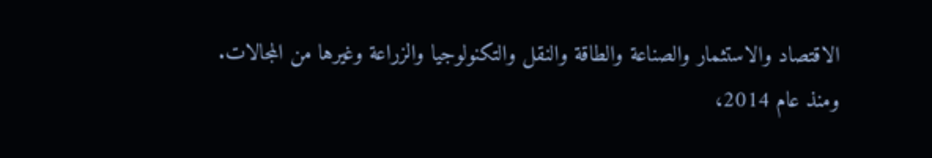الاقتصاد والاستثمار والصناعة والطاقة والنقل والتكنولوجيا والزراعة وغيرها من المجالات.
ومنذ عام 2014،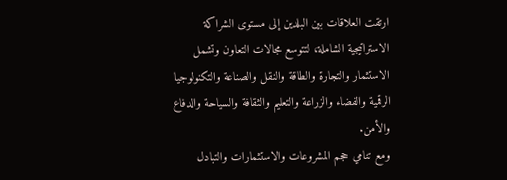ارتقت العلاقات بين البلدين إلى مستوى الشراكة الاستراتيجية الشاملة، لتتوسع مجالات التعاون وتشمل الاستثمار والتجارة والطاقة والنقل والصناعة والتكنولوجيا الرقمية والفضاء والزراعة والتعليم والثقافة والسياحة والدفاع والأمن.
ومع تنامي حجم المشروعات والاستثمارات والتبادل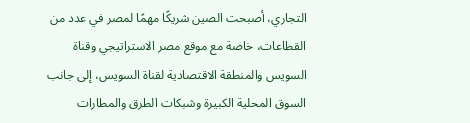التجاري، أصبحت الصين شريكًا مهمًا لمصر في عدد من القطاعات، خاصة مع موقع مصر الاستراتيجي وقناة السويس والمنطقة الاقتصادية لقناة السويس، إلى جانب السوق المحلية الكبيرة وشبكات الطرق والمطارات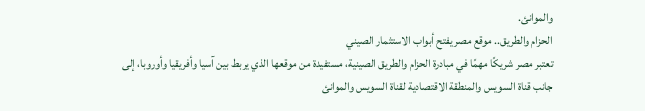والموانئ.
الحزام والطريق.. موقع مصر يفتح أبواب الاستثمار الصيني
تعتبر مصر شريكًا مهمًا في مبادرة الحزام والطريق الصينية، مستفيدة من موقعها الذي يربط بين آسيا وأفريقيا وأوروبا، إلى جانب قناة السويس والمنطقة الاقتصادية لقناة السويس والموانئ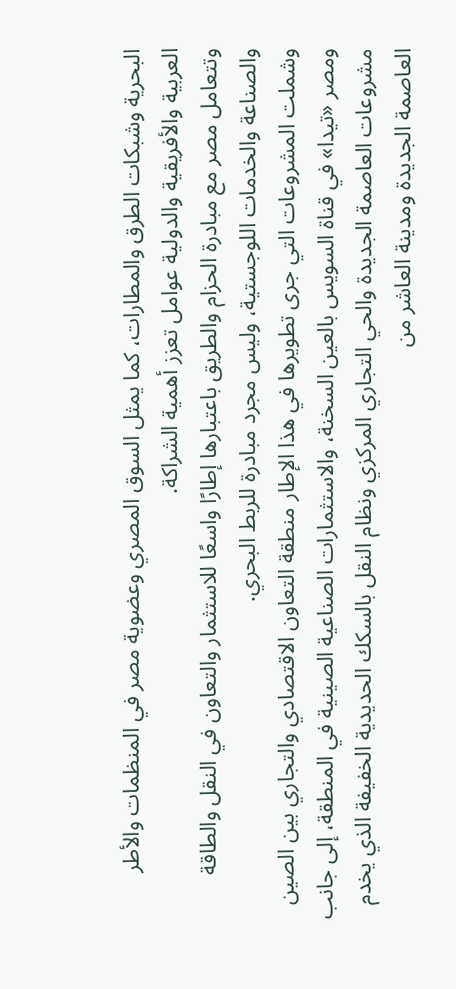البحرية وشبكات الطرق والمطارات، كما يمثل السوق المصري وعضوية مصر في المنظمات والأطر العربية والأفريقية والدولية عوامل تعزز أهمية الشراكة.
وتتعامل مصر مع مبادرة الحزام والطريق باعتبارها إطارًا واسعًا للاستثمار والتعاون في النقل والطاقة والصناعة والخدمات اللوجستية، وليس مجرد مبادرة للربط البحري.
وشملت المشروعات التي جرى تطويرها في هذا الإطار منطقة التعاون الاقتصادي والتجاري بين الصين ومصر «تيدا» في قناة السويس بالعين السخنة، والاستثمارات الصناعية الصينية في المنطقة، إلى جانب مشروعات العاصمة الجديدة والحي التجاري المركزي ونظام النقل بالسكك الحديدية الخفيفة الذي يخدم العاصمة الجديدة ومدينة العاشر من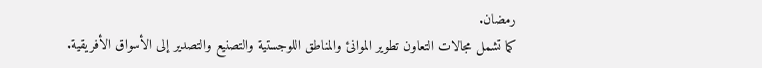رمضان.
كما تشمل مجالات التعاون تطوير الموانئ والمناطق اللوجستية والتصنيع والتصدير إلى الأسواق الأفريقية.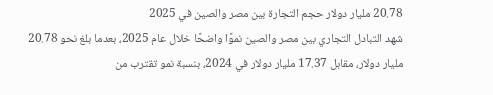20.78 مليار دولار حجم التجارة بين مصر والصين في 2025
شهد التبادل التجاري بين مصر والصين نموًا واضحًا خلال عام 2025، بعدما بلغ نحو 20.78 مليار دولار، مقابل 17.37 مليار دولار في 2024، بنسبة نمو تقترب من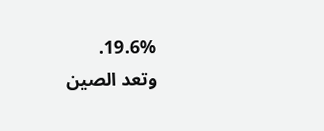19.6%.
وتعد الصين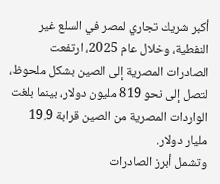أكبر شريك تجاري لمصر في السلع غير النفطية، وخلال عام 2025، ارتفعت الصادرات المصرية إلى الصين بشكل ملحوظ، لتصل إلى نحو 819 مليون دولار، بينما بلغت الواردات المصرية من الصين قرابة 19.9 مليار دولار.
وتشمل أبرز الصادرات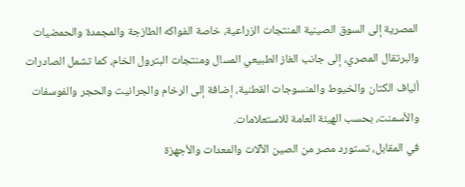المصرية إلى السوق الصينية المنتجات الزراعية، خاصة الفواكه الطازجة والمجمدة والحمضيات والبرتقال المصري، إلى جانب الغاز الطبيعي المسال ومنتجات البترول الخام، كما تشمل الصادرات ألياف الكتان والخيوط والمنسوجات القطنية، إضافة إلى الرخام والجرانيت والحجر والفوسفات والأسمنت، بحسب الهيئة العامة للاستعلامات.
في المقابل، تستورد مصر من الصين الآلات والمعدات والأجهزة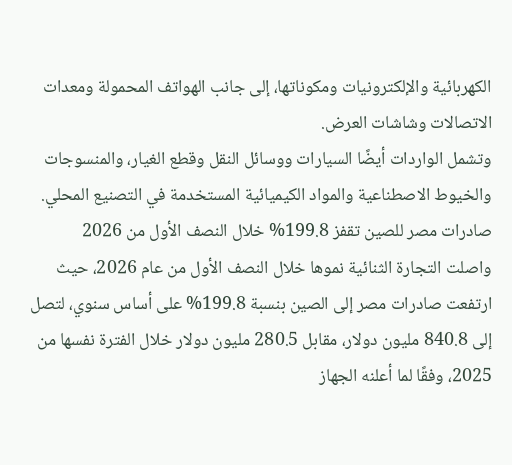الكهربائية والإلكترونيات ومكوناتها، إلى جانب الهواتف المحمولة ومعدات الاتصالات وشاشات العرض.
وتشمل الواردات أيضًا السيارات ووسائل النقل وقطع الغيار، والمنسوجات والخيوط الاصطناعية والمواد الكيميائية المستخدمة في التصنيع المحلي.
صادرات مصر للصين تقفز 199.8% خلال النصف الأول من 2026
واصلت التجارة الثنائية نموها خلال النصف الأول من عام 2026، حيث ارتفعت صادرات مصر إلى الصين بنسبة 199.8% على أساس سنوي، لتصل إلى 840.8 مليون دولار، مقابل 280.5 مليون دولار خلال الفترة نفسها من 2025، وفقًا لما أعلنه الجهاز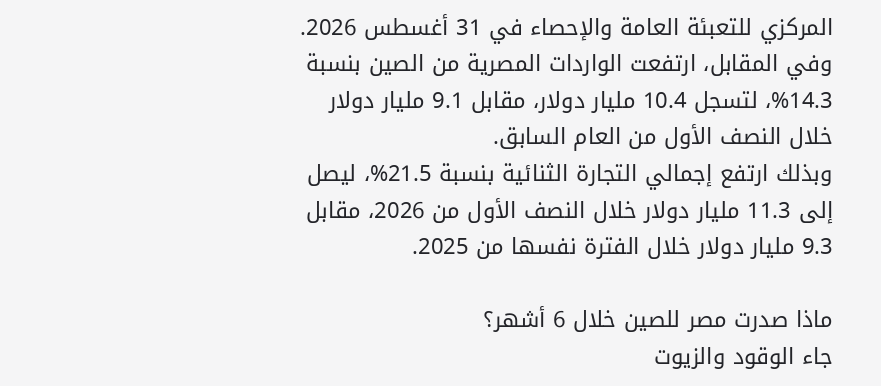المركزي للتعبئة العامة والإحصاء في 31 أغسطس 2026.
وفي المقابل، ارتفعت الواردات المصرية من الصين بنسبة 14.3%، لتسجل 10.4 مليار دولار، مقابل 9.1 مليار دولار خلال النصف الأول من العام السابق.
وبذلك ارتفع إجمالي التجارة الثنائية بنسبة 21.5%، ليصل إلى 11.3 مليار دولار خلال النصف الأول من 2026، مقابل 9.3 مليار دولار خلال الفترة نفسها من 2025.

ماذا صدرت مصر للصين خلال 6 أشهر؟
جاء الوقود والزيوت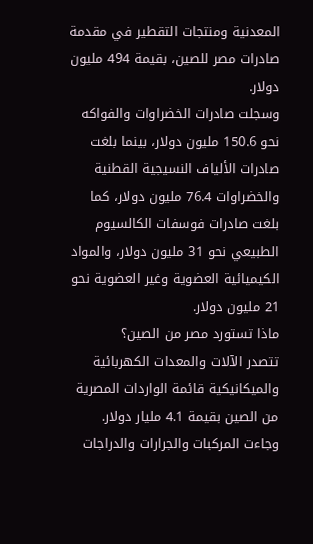المعدنية ومنتجات التقطير في مقدمة صادرات مصر للصين، بقيمة 494 مليون دولار.
وسجلت صادرات الخضراوات والفواكه نحو 150.6 مليون دولار، بينما بلغت صادرات الألياف النسيجية القطنية والخضراوات 76.4 مليون دولار، كما بلغت صادرات فوسفات الكالسيوم الطبيعي نحو 31 مليون دولار، والمواد الكيميائية العضوية وغير العضوية نحو 21 مليون دولار.
ماذا تستورد مصر من الصين؟
تتصدر الآلات والمعدات الكهربائية والميكانيكية قائمة الواردات المصرية من الصين بقيمة 4.1 مليار دولار.
وجاءت المركبات والجرارات والدراجات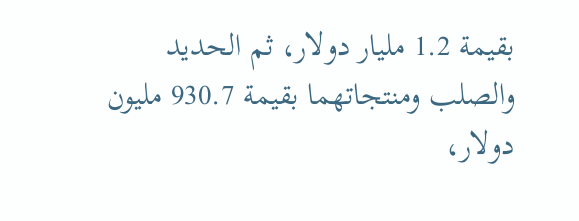بقيمة 1.2 مليار دولار، ثم الحديد والصلب ومنتجاتهما بقيمة 930.7 مليون دولار،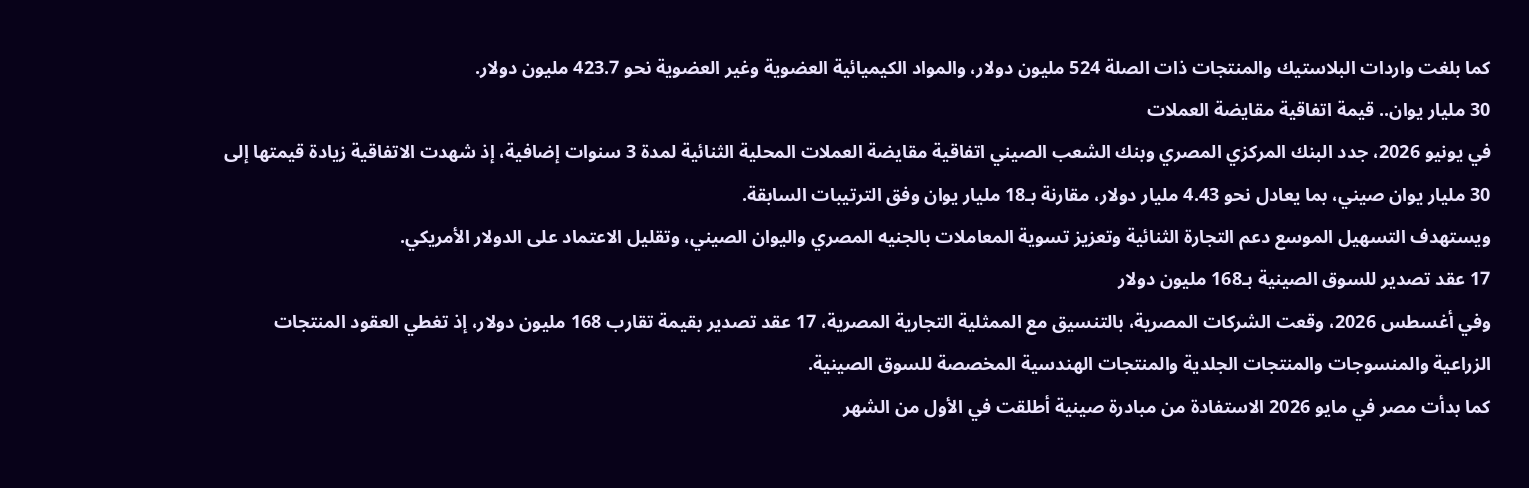كما بلغت واردات البلاستيك والمنتجات ذات الصلة 524 مليون دولار، والمواد الكيميائية العضوية وغير العضوية نحو 423.7 مليون دولار.
30 مليار يوان.. قيمة اتفاقية مقايضة العملات
في يونيو 2026، جدد البنك المركزي المصري وبنك الشعب الصيني اتفاقية مقايضة العملات المحلية الثنائية لمدة 3 سنوات إضافية، إذ شهدت الاتفاقية زيادة قيمتها إلى 30 مليار يوان صيني، بما يعادل نحو 4.43 مليار دولار، مقارنة بـ18 مليار يوان وفق الترتيبات السابقة.
ويستهدف التسهيل الموسع دعم التجارة الثنائية وتعزيز تسوية المعاملات بالجنيه المصري واليوان الصيني، وتقليل الاعتماد على الدولار الأمريكي.
17 عقد تصدير للسوق الصينية بـ168 مليون دولار
وفي أغسطس 2026، وقعت الشركات المصرية، بالتنسيق مع الممثلية التجارية المصرية، 17 عقد تصدير بقيمة تقارب 168 مليون دولار، إذ تغطي العقود المنتجات الزراعية والمنسوجات والمنتجات الجلدية والمنتجات الهندسية المخصصة للسوق الصينية.
كما بدأت مصر في مايو 2026 الاستفادة من مبادرة صينية أطلقت في الأول من الشهر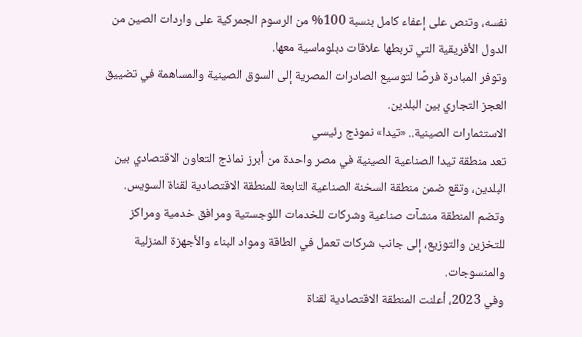نفسه، وتنص على إعفاء كامل بنسبة 100% من الرسوم الجمركية على واردات الصين من الدول الأفريقية التي تربطها علاقات دبلوماسية معها.
وتوفر المبادرة فرصًا لتوسيع الصادرات المصرية إلى السوق الصينية والمساهمة في تضييق العجز التجاري بين البلدين.
الاستثمارات الصينية.. «تيدا» نموذج رئيسي
تعد منطقة تيدا الصناعية الصينية في مصر واحدة من أبرز نماذج التعاون الاقتصادي بين البلدين، وتقع ضمن منطقة السخنة الصناعية التابعة للمنطقة الاقتصادية لقناة السويس.
وتضم المنطقة منشآت صناعية وشركات للخدمات اللوجستية ومرافق خدمية ومراكز للتخزين والتوزيع، إلى جانب شركات تعمل في الطاقة ومواد البناء والأجهزة المنزلية والمنسوجات.
وفي 2023، أعلنت المنطقة الاقتصادية لقناة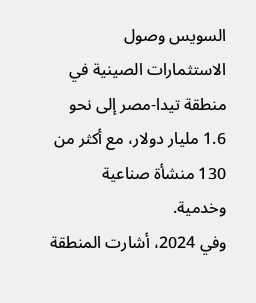السويس وصول الاستثمارات الصينية في منطقة تيدا-مصر إلى نحو 1.6 مليار دولار، مع أكثر من 130 منشأة صناعية وخدمية.
وفي 2024، أشارت المنطقة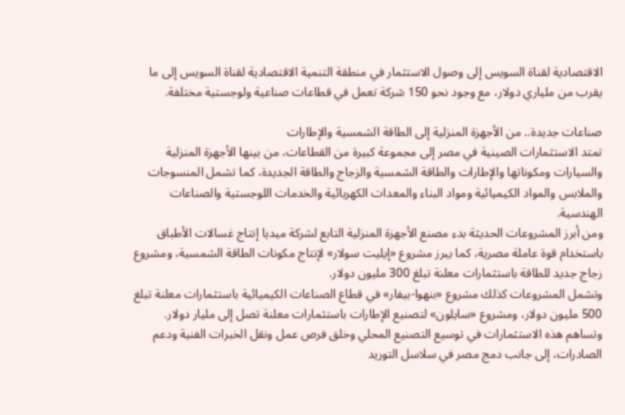الاقتصادية لقناة السويس إلى وصول الاستثمار في منطقة التنمية الاقتصادية لقناة السويس إلى ما يقرب من ملياري دولار، مع وجود نحو 150 شركة تعمل في قطاعات صناعية ولوجستية مختلفة.

صناعات جديدة.. من الأجهزة المنزلية إلى الطاقة الشمسية والإطارات
تمتد الاستثمارات الصينية في مصر إلى مجموعة كبيرة من القطاعات، من بينها الأجهزة المنزلية والسيارات ومكوناتها والإطارات والطاقة الشمسية والزجاج والطاقة الجديدة، كما تشمل المنسوجات والملابس والمواد الكيميائية ومواد البناء والمعدات الكهربائية والخدمات اللوجستية والصناعات الهندسية.
ومن أبرز المشروعات الحديثة بدء مصنع الأجهزة المنزلية التابع لشركة ميديا إنتاج غسالات الأطباق باستخدام قوة عاملة مصرية، كما يبرز مشروع «إيليت سولار» لإنتاج مكونات الطاقة الشمسية، ومشروع زجاج جديد للطاقة باستثمارات معلنة تبلغ 300 مليون دولار.
وتشمل المشروعات كذلك مشروع «بنهوا-بيفار» في قطاع الصناعات الكيميائية باستثمارات معلنة تبلغ 500 مليون دولار، ومشروع «سايلون» لتصنيع الإطارات باستثمارات معلنة تصل إلى مليار دولار.
وتساهم هذه الاستثمارات في توسيع التصنيع المحلي وخلق فرص عمل ونقل الخبرات الفنية ودعم الصادرات، إلى جانب دمج مصر في سلاسل التوريد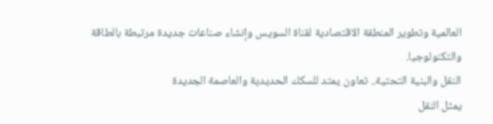العالمية وتطوير المنطقة الاقتصادية لقناة السويس وإنشاء صناعات جديدة مرتبطة بالطاقة والتكنولوجيا.
النقل والبنية التحتية.. تعاون يمتد للسكك الحديدية والعاصمة الجديدة
يمثل النقل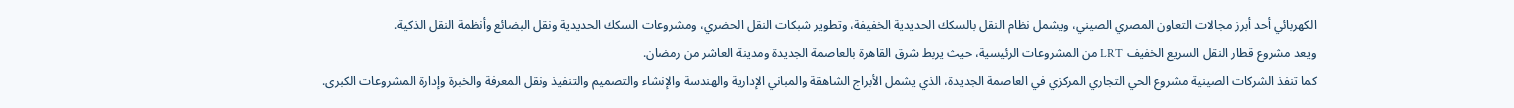الكهربائي أحد أبرز مجالات التعاون المصري الصيني، ويشمل نظام النقل بالسكك الحديدية الخفيفة، وتطوير شبكات النقل الحضري، ومشروعات السكك الحديدية ونقل البضائع وأنظمة النقل الذكية.
ويعد مشروع قطار النقل السريع الخفيف LRT من المشروعات الرئيسية، حيث يربط شرق القاهرة بالعاصمة الجديدة ومدينة العاشر من رمضان.
كما تنفذ الشركات الصينية مشروع الحي التجاري المركزي في العاصمة الجديدة، الذي يشمل الأبراج الشاهقة والمباني الإدارية والهندسة والإنشاء والتصميم والتنفيذ ونقل المعرفة والخبرة وإدارة المشروعات الكبرى.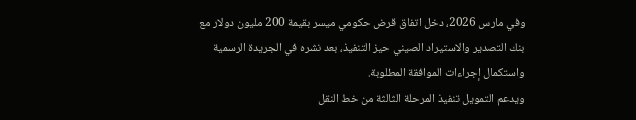وفي مارس 2026، دخل اتفاق قرض حكومي ميسر بقيمة 200 مليون دولار مع بنك التصدير والاستيراد الصيني حيز التنفيذ، بعد نشره في الجريدة الرسمية واستكمال إجراءات الموافقة المطلوبة.
ويدعم التمويل تنفيذ المرحلة الثالثة من خط النقل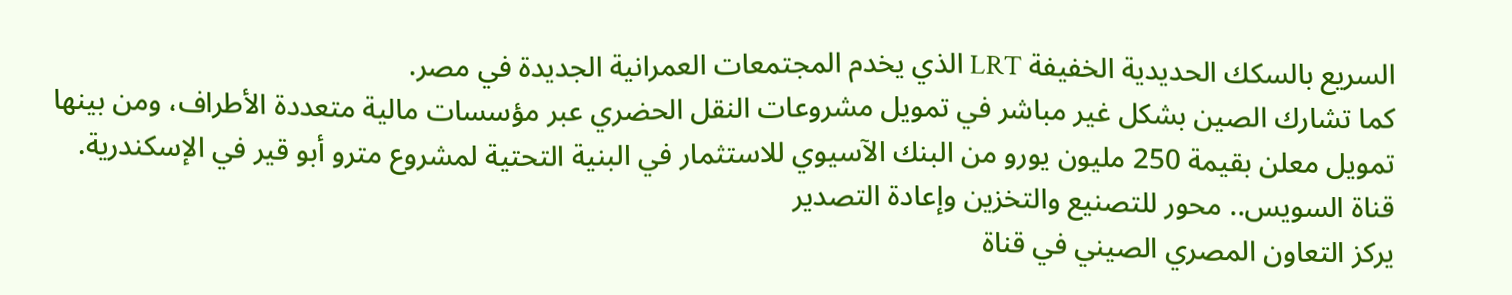السريع بالسكك الحديدية الخفيفة LRT الذي يخدم المجتمعات العمرانية الجديدة في مصر.
كما تشارك الصين بشكل غير مباشر في تمويل مشروعات النقل الحضري عبر مؤسسات مالية متعددة الأطراف، ومن بينها تمويل معلن بقيمة 250 مليون يورو من البنك الآسيوي للاستثمار في البنية التحتية لمشروع مترو أبو قير في الإسكندرية.
قناة السويس.. محور للتصنيع والتخزين وإعادة التصدير
يركز التعاون المصري الصيني في قناة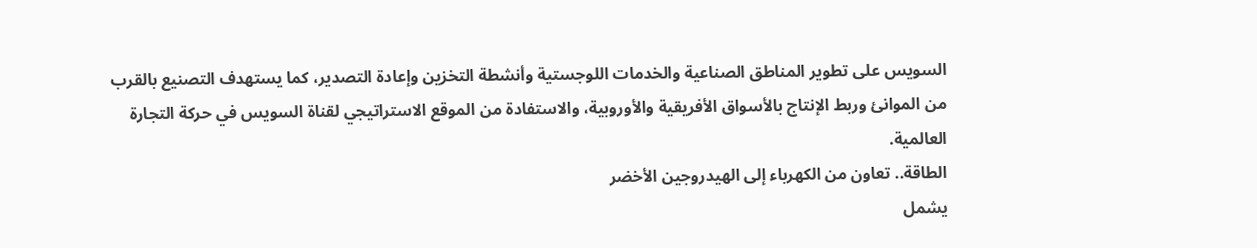السويس على تطوير المناطق الصناعية والخدمات اللوجستية وأنشطة التخزين وإعادة التصدير، كما يستهدف التصنيع بالقرب من الموانئ وربط الإنتاج بالأسواق الأفريقية والأوروبية، والاستفادة من الموقع الاستراتيجي لقناة السويس في حركة التجارة العالمية.
الطاقة.. تعاون من الكهرباء إلى الهيدروجين الأخضر
يشمل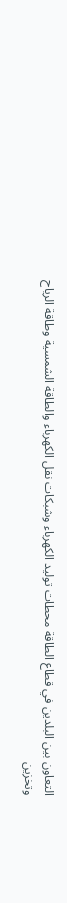التعاون بين البلدين في قطاع الطاقة محطات توليد الكهرباء وشبكات نقل الكهرباء والطاقة الشمسية وطاقة الرياح وتخزين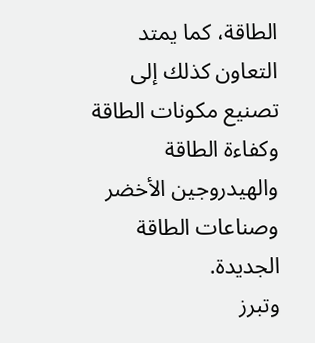الطاقة، كما يمتد التعاون كذلك إلى تصنيع مكونات الطاقة وكفاءة الطاقة والهيدروجين الأخضر وصناعات الطاقة الجديدة.
وتبرز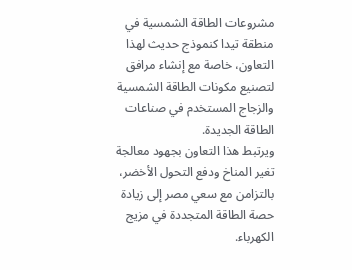مشروعات الطاقة الشمسية في منطقة تيدا كنموذج حديث لهذا التعاون، خاصة مع إنشاء مرافق لتصنيع مكونات الطاقة الشمسية والزجاج المستخدم في صناعات الطاقة الجديدة.
ويرتبط هذا التعاون بجهود معالجة تغير المناخ ودفع التحول الأخضر، بالتزامن مع سعي مصر إلى زيادة حصة الطاقة المتجددة في مزيج الكهرباء.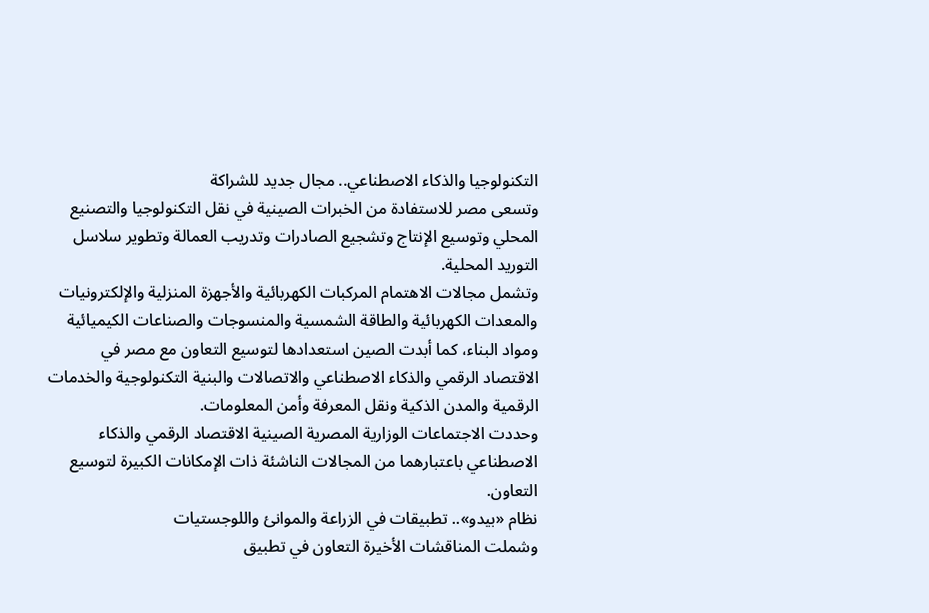التكنولوجيا والذكاء الاصطناعي.. مجال جديد للشراكة
وتسعى مصر للاستفادة من الخبرات الصينية في نقل التكنولوجيا والتصنيع المحلي وتوسيع الإنتاج وتشجيع الصادرات وتدريب العمالة وتطوير سلاسل التوريد المحلية.
وتشمل مجالات الاهتمام المركبات الكهربائية والأجهزة المنزلية والإلكترونيات والمعدات الكهربائية والطاقة الشمسية والمنسوجات والصناعات الكيميائية ومواد البناء، كما أبدت الصين استعدادها لتوسيع التعاون مع مصر في الاقتصاد الرقمي والذكاء الاصطناعي والاتصالات والبنية التكنولوجية والخدمات الرقمية والمدن الذكية ونقل المعرفة وأمن المعلومات.
وحددت الاجتماعات الوزارية المصرية الصينية الاقتصاد الرقمي والذكاء الاصطناعي باعتبارهما من المجالات الناشئة ذات الإمكانات الكبيرة لتوسيع التعاون.
نظام «بيدو».. تطبيقات في الزراعة والموانئ واللوجستيات
وشملت المناقشات الأخيرة التعاون في تطبيق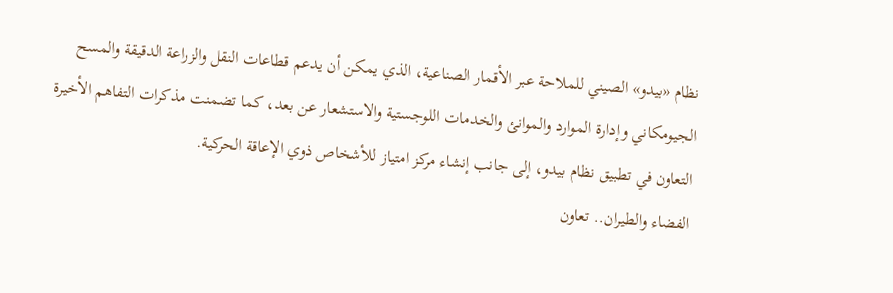نظام «بيدو» الصيني للملاحة عبر الأقمار الصناعية، الذي يمكن أن يدعم قطاعات النقل والزراعة الدقيقة والمسح الجيومكاني وإدارة الموارد والموانئ والخدمات اللوجستية والاستشعار عن بعد، كما تضمنت مذكرات التفاهم الأخيرة التعاون في تطبيق نظام بيدو، إلى جانب إنشاء مركز امتياز للأشخاص ذوي الإعاقة الحركية.
الفضاء والطيران.. تعاون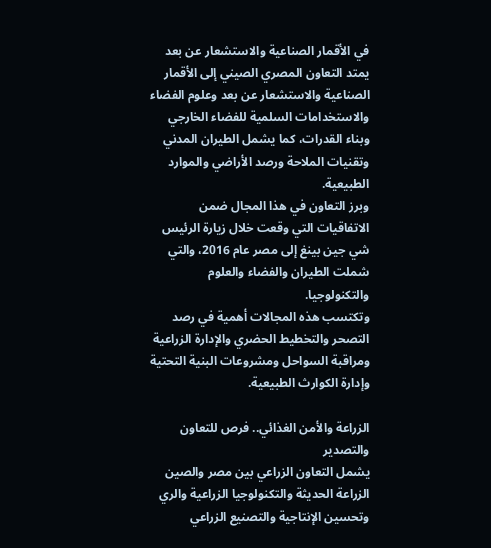في الأقمار الصناعية والاستشعار عن بعد
يمتد التعاون المصري الصيني إلى الأقمار الصناعية والاستشعار عن بعد وعلوم الفضاء والاستخدامات السلمية للفضاء الخارجي وبناء القدرات، كما يشمل الطيران المدني وتقنيات الملاحة ورصد الأراضي والموارد الطبيعية.
وبرز التعاون في هذا المجال ضمن الاتفاقيات التي وقعت خلال زيارة الرئيس شي جين بينغ إلى مصر عام 2016، والتي شملت الطيران والفضاء والعلوم والتكنولوجيا.
وتكتسب هذه المجالات أهمية في رصد التصحر والتخطيط الحضري والإدارة الزراعية ومراقبة السواحل ومشروعات البنية التحتية وإدارة الكوارث الطبيعية.

الزراعة والأمن الغذائي.. فرص للتعاون والتصدير
يشمل التعاون الزراعي بين مصر والصين الزراعة الحديثة والتكنولوجيا الزراعية والري وتحسين الإنتاجية والتصنيع الزراعي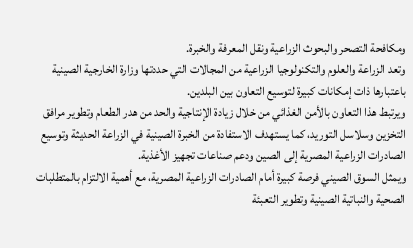ومكافحة التصحر والبحوث الزراعية ونقل المعرفة والخبرة.
وتعد الزراعة والعلوم والتكنولوجيا الزراعية من المجالات التي حددتها وزارة الخارجية الصينية باعتبارها ذات إمكانات كبيرة لتوسيع التعاون بين البلدين.
ويرتبط هذا التعاون بالأمن الغذائي من خلال زيادة الإنتاجية والحد من هدر الطعام وتطوير مرافق التخزين وسلاسل التوريد، كما يستهدف الاستفادة من الخبرة الصينية في الزراعة الحديثة وتوسيع الصادرات الزراعية المصرية إلى الصين ودعم صناعات تجهيز الأغذية.
ويمثل السوق الصيني فرصة كبيرة أمام الصادرات الزراعية المصرية، مع أهمية الالتزام بالمتطلبات الصحية والنباتية الصينية وتطوير التعبئة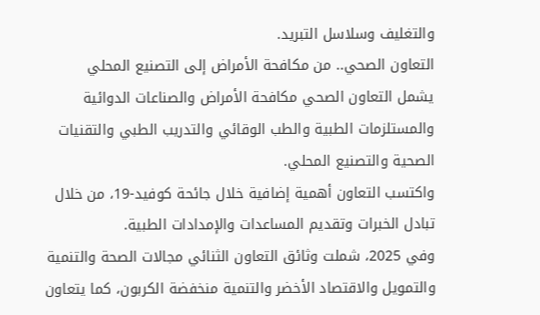والتغليف وسلاسل التبريد.
التعاون الصحي.. من مكافحة الأمراض إلى التصنيع المحلي
يشمل التعاون الصحي مكافحة الأمراض والصناعات الدوائية والمستلزمات الطبية والطب الوقائي والتدريب الطبي والتقنيات الصحية والتصنيع المحلي.
واكتسب التعاون أهمية إضافية خلال جائحة كوفيد-19، من خلال تبادل الخبرات وتقديم المساعدات والإمدادات الطبية.
وفي 2025، شملت وثائق التعاون الثنائي مجالات الصحة والتنمية والتمويل والاقتصاد الأخضر والتنمية منخفضة الكربون، كما يتعاون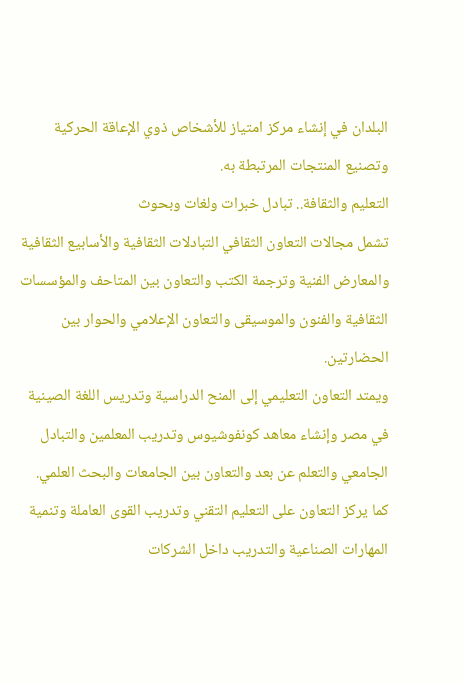البلدان في إنشاء مركز امتياز للأشخاص ذوي الإعاقة الحركية وتصنيع المنتجات المرتبطة به.
التعليم والثقافة.. تبادل خبرات ولغات وبحوث
تشمل مجالات التعاون الثقافي التبادلات الثقافية والأسابيع الثقافية والمعارض الفنية وترجمة الكتب والتعاون بين المتاحف والمؤسسات الثقافية والفنون والموسيقى والتعاون الإعلامي والحوار بين الحضارتين.
ويمتد التعاون التعليمي إلى المنح الدراسية وتدريس اللغة الصينية في مصر وإنشاء معاهد كونفوشيوس وتدريب المعلمين والتبادل الجامعي والتعلم عن بعد والتعاون بين الجامعات والبحث العلمي.
كما يركز التعاون على التعليم التقني وتدريب القوى العاملة وتنمية المهارات الصناعية والتدريب داخل الشركات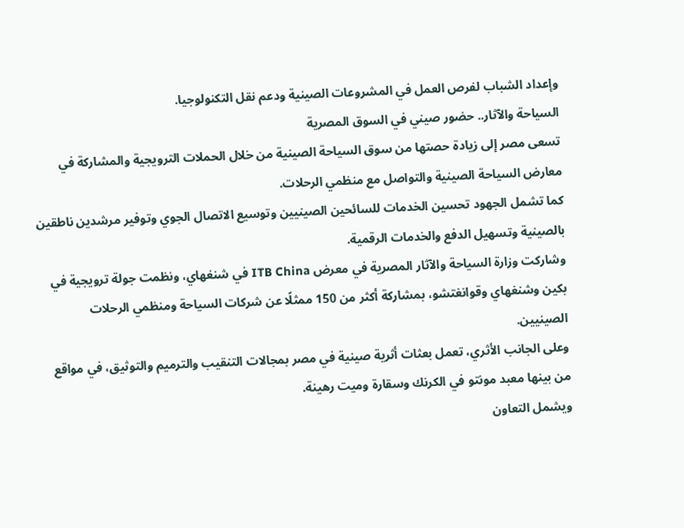وإعداد الشباب لفرص العمل في المشروعات الصينية ودعم نقل التكنولوجيا.
السياحة والآثار.. حضور صيني في السوق المصرية
تسعى مصر إلى زيادة حصتها من سوق السياحة الصينية من خلال الحملات الترويجية والمشاركة في معارض السياحة الصينية والتواصل مع منظمي الرحلات.
كما تشمل الجهود تحسين الخدمات للسائحين الصينيين وتوسيع الاتصال الجوي وتوفير مرشدين ناطقين بالصينية وتسهيل الدفع والخدمات الرقمية.
وشاركت وزارة السياحة والآثار المصرية في معرض ITB China في شنغهاي، ونظمت جولة ترويجية في بكين وشنغهاي وقوانغتشو، بمشاركة أكثر من 150 ممثلًا عن شركات السياحة ومنظمي الرحلات الصينيين.
وعلى الجانب الأثري، تعمل بعثات أثرية صينية في مصر بمجالات التنقيب والترميم والتوثيق، في مواقع من بينها معبد مونتو في الكرنك وسقارة وميت رهينة.
ويشمل التعاون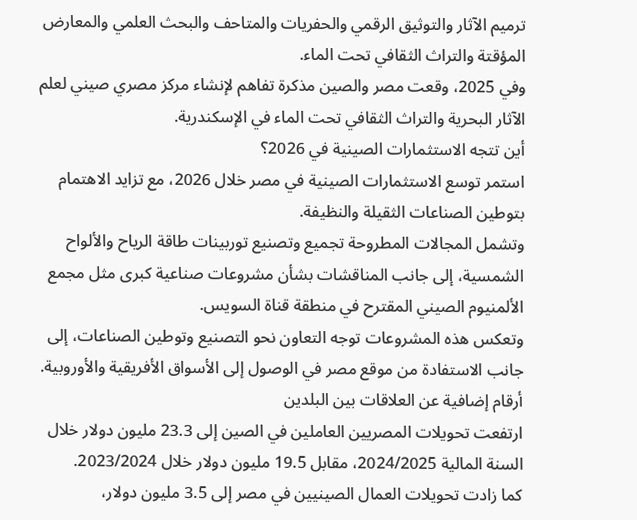ترميم الآثار والتوثيق الرقمي والحفريات والمتاحف والبحث العلمي والمعارض المؤقتة والتراث الثقافي تحت الماء.
وفي 2025، وقعت مصر والصين مذكرة تفاهم لإنشاء مركز مصري صيني لعلم الآثار البحرية والتراث الثقافي تحت الماء في الإسكندرية.
أين تتجه الاستثمارات الصينية في 2026؟
استمر توسع الاستثمارات الصينية في مصر خلال 2026، مع تزايد الاهتمام بتوطين الصناعات الثقيلة والنظيفة.
وتشمل المجالات المطروحة تجميع وتصنيع توربينات طاقة الرياح والألواح الشمسية، إلى جانب المناقشات بشأن مشروعات صناعية كبرى مثل مجمع الألمنيوم الصيني المقترح في منطقة قناة السويس.
وتعكس هذه المشروعات توجه التعاون نحو التصنيع وتوطين الصناعات، إلى جانب الاستفادة من موقع مصر في الوصول إلى الأسواق الأفريقية والأوروبية.
أرقام إضافية عن العلاقات بين البلدين
ارتفعت تحويلات المصريين العاملين في الصين إلى 23.3 مليون دولار خلال السنة المالية 2024/2025، مقابل 19.5 مليون دولار خلال 2023/2024.
كما زادت تحويلات العمال الصينيين في مصر إلى 3.5 مليون دولار،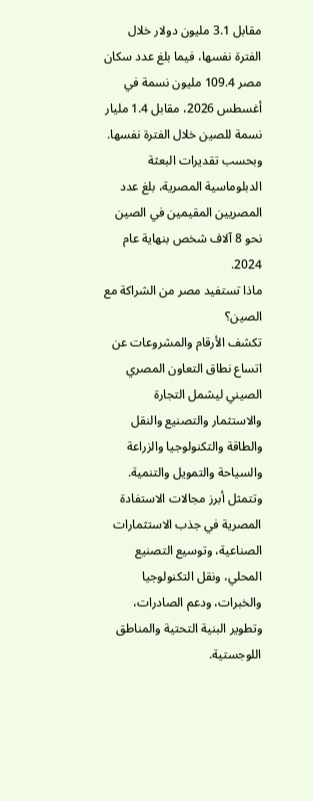مقابل 3.1 مليون دولار خلال الفترة نفسها، فيما بلغ عدد سكان مصر 109.4 مليون نسمة في أغسطس 2026، مقابل 1.4 مليار نسمة للصين خلال الفترة نفسها.
وبحسب تقديرات البعثة الدبلوماسية المصرية، بلغ عدد المصريين المقيمين في الصين نحو 8 آلاف شخص بنهاية عام 2024.
ماذا تستفيد مصر من الشراكة مع الصين؟
تكشف الأرقام والمشروعات عن اتساع نطاق التعاون المصري الصيني ليشمل التجارة والاستثمار والتصنيع والنقل والطاقة والتكنولوجيا والزراعة والسياحة والتمويل والتنمية.
وتتمثل أبرز مجالات الاستفادة المصرية في جذب الاستثمارات الصناعية، وتوسيع التصنيع المحلي، ونقل التكنولوجيا والخبرات، ودعم الصادرات، وتطوير البنية التحتية والمناطق اللوجستية.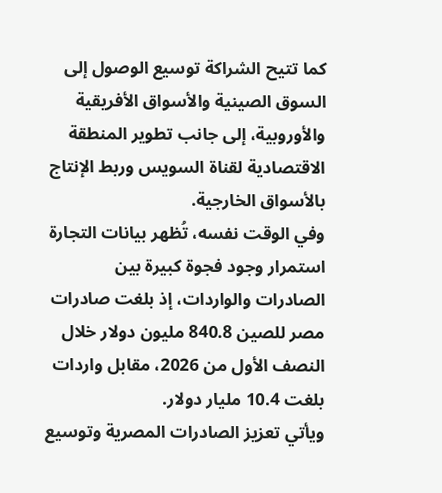كما تتيح الشراكة توسيع الوصول إلى السوق الصينية والأسواق الأفريقية والأوروبية، إلى جانب تطوير المنطقة الاقتصادية لقناة السويس وربط الإنتاج بالأسواق الخارجية.
وفي الوقت نفسه، تُظهر بيانات التجارة استمرار وجود فجوة كبيرة بين الصادرات والواردات، إذ بلغت صادرات مصر للصين 840.8 مليون دولار خلال النصف الأول من 2026، مقابل واردات بلغت 10.4 مليار دولار.
ويأتي تعزيز الصادرات المصرية وتوسيع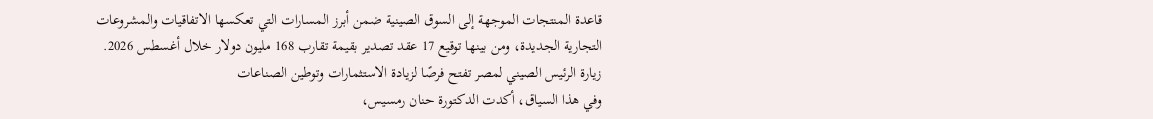قاعدة المنتجات الموجهة إلى السوق الصينية ضمن أبرز المسارات التي تعكسها الاتفاقيات والمشروعات التجارية الجديدة، ومن بينها توقيع 17 عقد تصدير بقيمة تقارب 168 مليون دولار خلال أغسطس 2026.
زيارة الرئيس الصيني لمصر تفتح فرصًا لزيادة الاستثمارات وتوطين الصناعات
وفي هذا السياق، أكدت الدكتورة حنان رمسيس،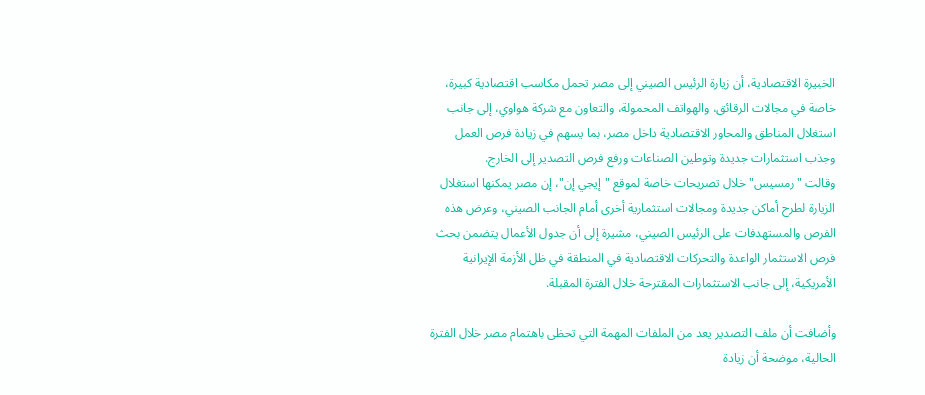الخبيرة الاقتصادية، أن زيارة الرئيس الصيني إلى مصر تحمل مكاسب اقتصادية كبيرة، خاصة في مجالات الرقائق، والهواتف المحمولة، والتعاون مع شركة هواوي، إلى جانب استغلال المناطق والمحاور الاقتصادية داخل مصر، بما يسهم في زيادة فرص العمل وجذب استثمارات جديدة وتوطين الصناعات ورفع فرص التصدير إلى الخارج.
وقالت "رمسيس" خلال تصريحات خاصة لموقع "إيجي إن"، إن مصر يمكنها استغلال الزيارة لطرح أماكن جديدة ومجالات استثمارية أخرى أمام الجانب الصيني، وعرض هذه الفرص والمستهدفات على الرئيس الصيني، مشيرة إلى أن جدول الأعمال يتضمن بحث فرص الاستثمار الواعدة والتحركات الاقتصادية في المنطقة في ظل الأزمة الإيرانية الأمريكية، إلى جانب الاستثمارات المقترحة خلال الفترة المقبلة.

وأضافت أن ملف التصدير يعد من الملفات المهمة التي تحظى باهتمام مصر خلال الفترة الحالية، موضحة أن زيادة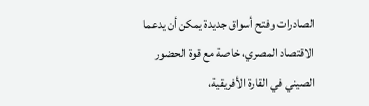الصادرات وفتح أسواق جديدة يمكن أن يدعما الاقتصاد المصري، خاصة مع قوة الحضور الصيني في القارة الأفريقية،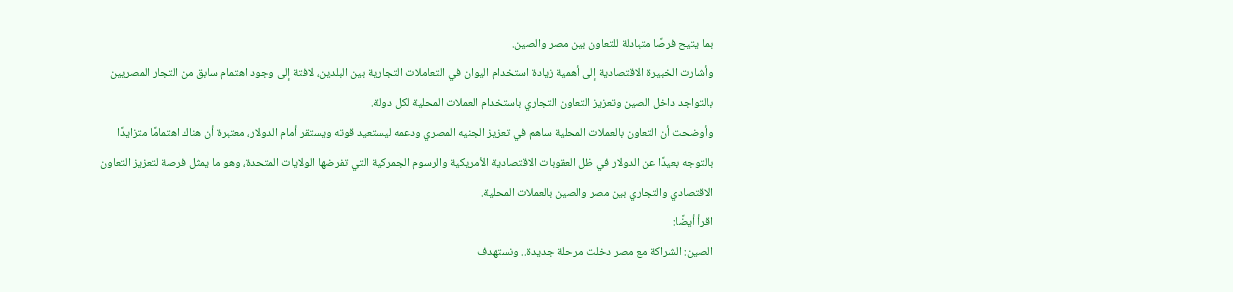بما يتيح فرصًا متبادلة للتعاون بين مصر والصين.
وأشارت الخبيرة الاقتصادية إلى أهمية زيادة استخدام اليوان في التعاملات التجارية بين البلدين، لافتة إلى وجود اهتمام سابق من التجار المصريين بالتواجد داخل الصين وتعزيز التعاون التجاري باستخدام العملات المحلية لكل دولة.
وأوضحت أن التعاون بالعملات المحلية ساهم في تعزيز الجنيه المصري ودعمه ليستعيد قوته ويستقر أمام الدولار، معتبرة أن هناك اهتمامًا متزايدًا بالتوجه بعيدًا عن الدولار في ظل العقوبات الاقتصادية الأمريكية والرسوم الجمركية التي تفرضها الولايات المتحدة، وهو ما يمثل فرصة لتعزيز التعاون الاقتصادي والتجاري بين مصر والصين بالعملات المحلية.
اقرأ أيضًا:
الصين: الشراكة مع مصر دخلت مرحلة جديدة.. ونستهدف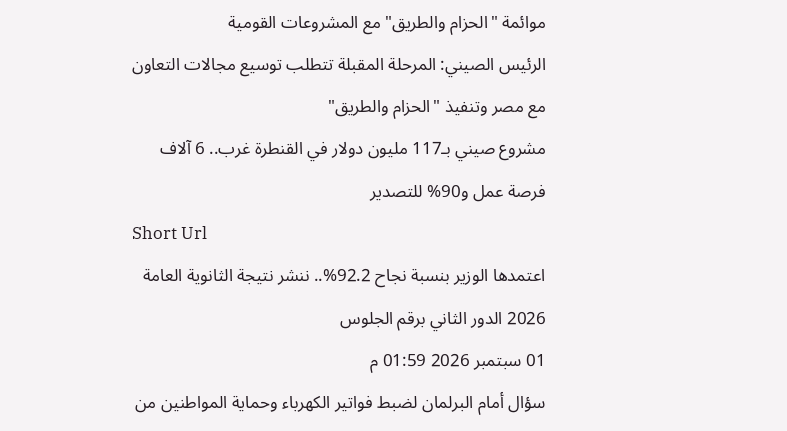موائمة "الحزام والطريق" مع المشروعات القومية
الرئيس الصيني: المرحلة المقبلة تتطلب توسيع مجالات التعاون مع مصر وتنفيذ "الحزام والطريق"
مشروع صيني بـ117 مليون دولار في القنطرة غرب.. 6 آلاف فرصة عمل و90% للتصدير
Short Url
اعتمدها الوزير بنسبة نجاح 92.2%.. ننشر نتيجة الثانوية العامة 2026 الدور الثاني برقم الجلوس
01 سبتمبر 2026 01:59 م
سؤال أمام البرلمان لضبط فواتير الكهرباء وحماية المواطنين من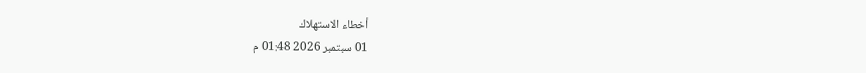أخطاء الاستهلاك
01 سبتمبر 2026 01:48 م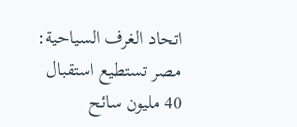اتحاد الغرف السياحية: مصر تستطيع استقبال 40 مليون سائح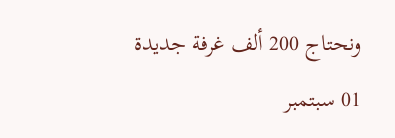ونحتاج 200 ألف غرفة جديدة
01 سبتمبر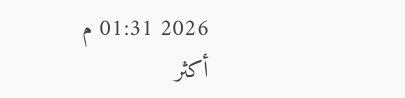2026 01:31 م
أكثر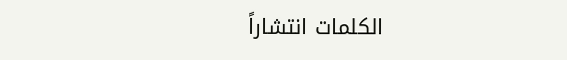الكلمات انتشاراً